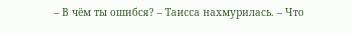– В чём ты ошибся? – Таисса нахмурилась. – Что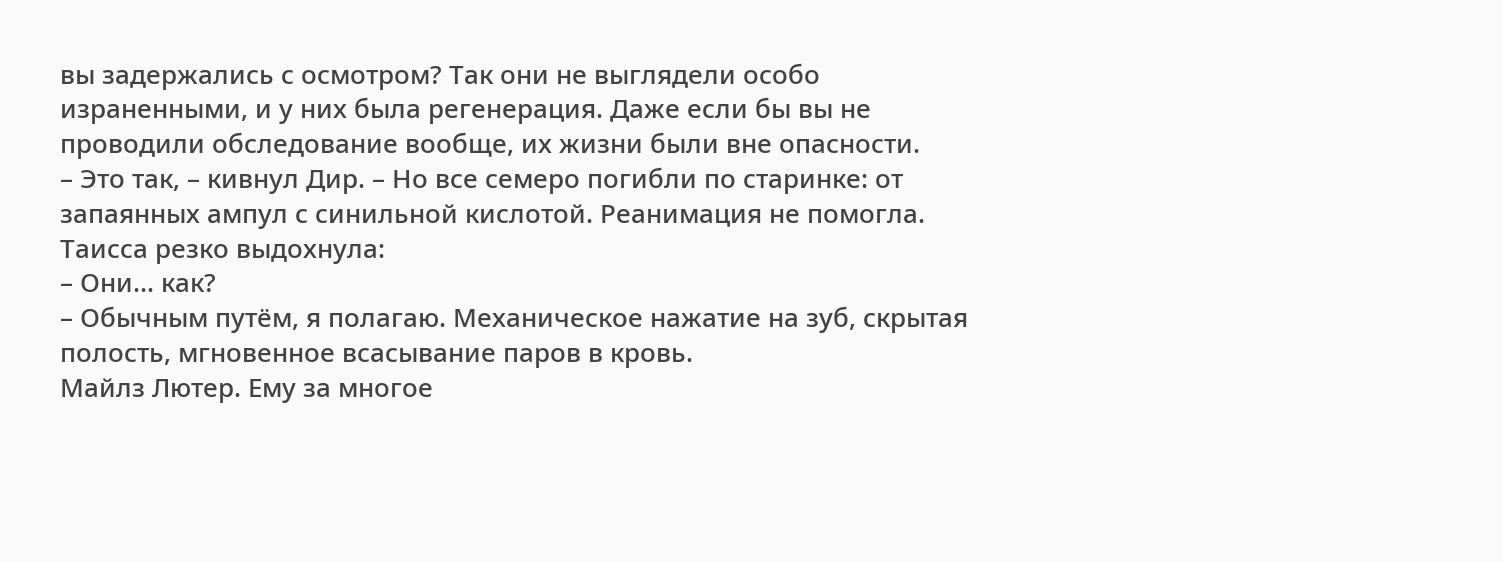вы задержались с осмотром? Так они не выглядели особо израненными, и у них была регенерация. Даже если бы вы не проводили обследование вообще, их жизни были вне опасности.
– Это так, – кивнул Дир. – Но все семеро погибли по старинке: от запаянных ампул с синильной кислотой. Реанимация не помогла.
Таисса резко выдохнула:
– Они… как?
– Обычным путём, я полагаю. Механическое нажатие на зуб, скрытая полость, мгновенное всасывание паров в кровь.
Майлз Лютер. Ему за многое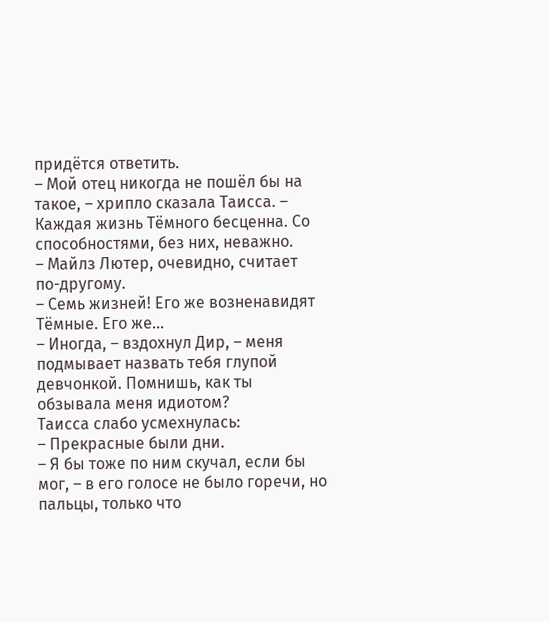придётся ответить.
– Мой отец никогда не пошёл бы на такое, – хрипло сказала Таисса. – Каждая жизнь Тёмного бесценна. Со способностями, без них, неважно.
– Майлз Лютер, очевидно, считает по-другому.
– Семь жизней! Его же возненавидят Тёмные. Его же…
– Иногда, – вздохнул Дир, – меня подмывает назвать тебя глупой девчонкой. Помнишь, как ты обзывала меня идиотом?
Таисса слабо усмехнулась:
– Прекрасные были дни.
– Я бы тоже по ним скучал, если бы мог, – в его голосе не было горечи, но пальцы, только что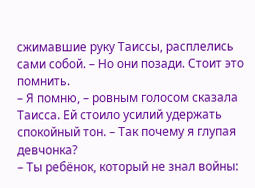сжимавшие руку Таиссы, расплелись сами собой. – Но они позади. Стоит это помнить.
– Я помню, – ровным голосом сказала Таисса. Ей стоило усилий удержать спокойный тон. – Так почему я глупая девчонка?
– Ты ребёнок, который не знал войны: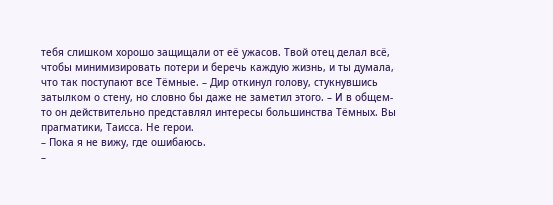тебя слишком хорошо защищали от её ужасов. Твой отец делал всё, чтобы минимизировать потери и беречь каждую жизнь, и ты думала, что так поступают все Тёмные. – Дир откинул голову, стукнувшись затылком о стену, но словно бы даже не заметил этого. – И в общем-то он действительно представлял интересы большинства Тёмных. Вы прагматики, Таисса. Не герои.
– Пока я не вижу, где ошибаюсь.
–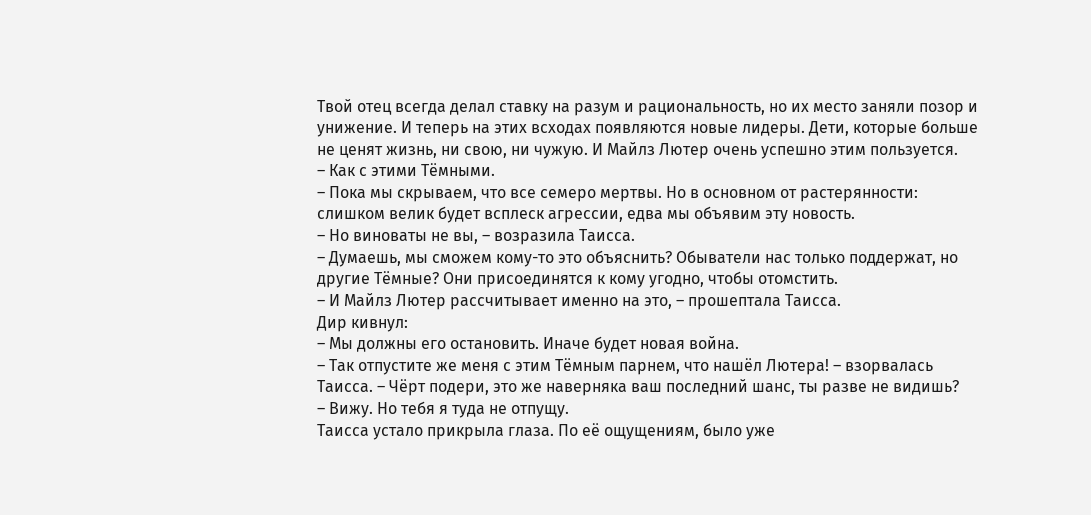Твой отец всегда делал ставку на разум и рациональность, но их место заняли позор и унижение. И теперь на этих всходах появляются новые лидеры. Дети, которые больше не ценят жизнь, ни свою, ни чужую. И Майлз Лютер очень успешно этим пользуется.
– Как с этими Тёмными.
– Пока мы скрываем, что все семеро мертвы. Но в основном от растерянности: слишком велик будет всплеск агрессии, едва мы объявим эту новость.
– Но виноваты не вы, – возразила Таисса.
– Думаешь, мы сможем кому-то это объяснить? Обыватели нас только поддержат, но другие Тёмные? Они присоединятся к кому угодно, чтобы отомстить.
– И Майлз Лютер рассчитывает именно на это, – прошептала Таисса.
Дир кивнул:
– Мы должны его остановить. Иначе будет новая война.
– Так отпустите же меня с этим Тёмным парнем, что нашёл Лютера! – взорвалась Таисса. – Чёрт подери, это же наверняка ваш последний шанс, ты разве не видишь?
– Вижу. Но тебя я туда не отпущу.
Таисса устало прикрыла глаза. По её ощущениям, было уже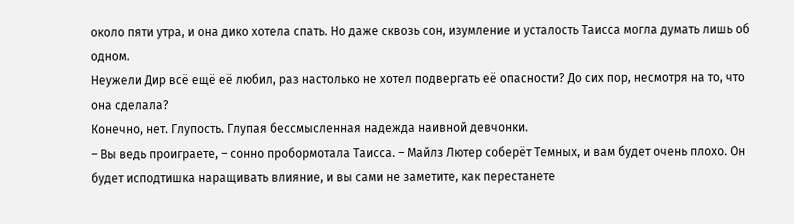около пяти утра, и она дико хотела спать. Но даже сквозь сон, изумление и усталость Таисса могла думать лишь об одном.
Неужели Дир всё ещё её любил, раз настолько не хотел подвергать её опасности? До сих пор, несмотря на то, что она сделала?
Конечно, нет. Глупость. Глупая бессмысленная надежда наивной девчонки.
– Вы ведь проиграете, – сонно пробормотала Таисса. – Майлз Лютер соберёт Темных, и вам будет очень плохо. Он будет исподтишка наращивать влияние, и вы сами не заметите, как перестанете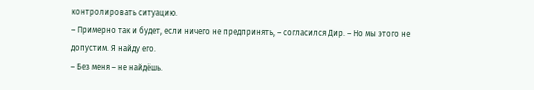контролировать ситуацию.
– Примерно так и будет, если ничего не предпринять, – согласился Дир. – Но мы этого не допустим. Я найду его.
– Без меня – не найдёшь.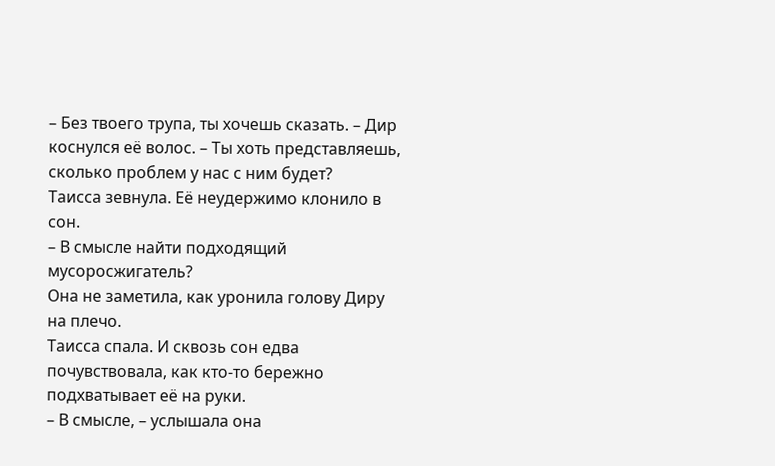– Без твоего трупа, ты хочешь сказать. – Дир коснулся её волос. – Ты хоть представляешь, сколько проблем у нас с ним будет?
Таисса зевнула. Её неудержимо клонило в сон.
– В смысле найти подходящий мусоросжигатель?
Она не заметила, как уронила голову Диру на плечо.
Таисса спала. И сквозь сон едва почувствовала, как кто-то бережно подхватывает её на руки.
– В смысле, – услышала она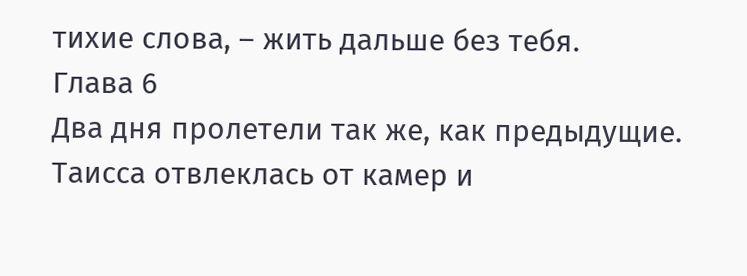тихие слова, – жить дальше без тебя.
Глава 6
Два дня пролетели так же, как предыдущие. Таисса отвлеклась от камер и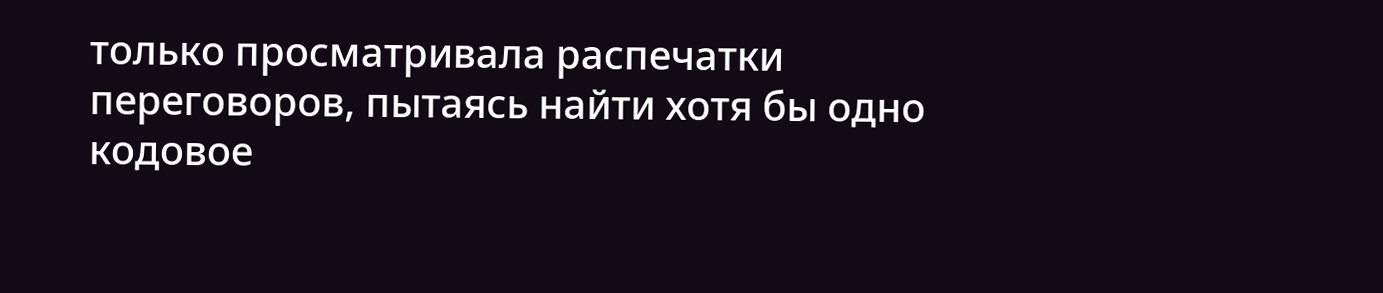только просматривала распечатки переговоров, пытаясь найти хотя бы одно кодовое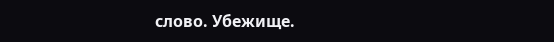слово. Убежище.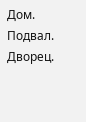Дом. Подвал. Дворец.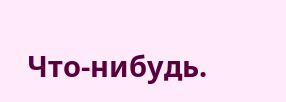Что-нибудь.